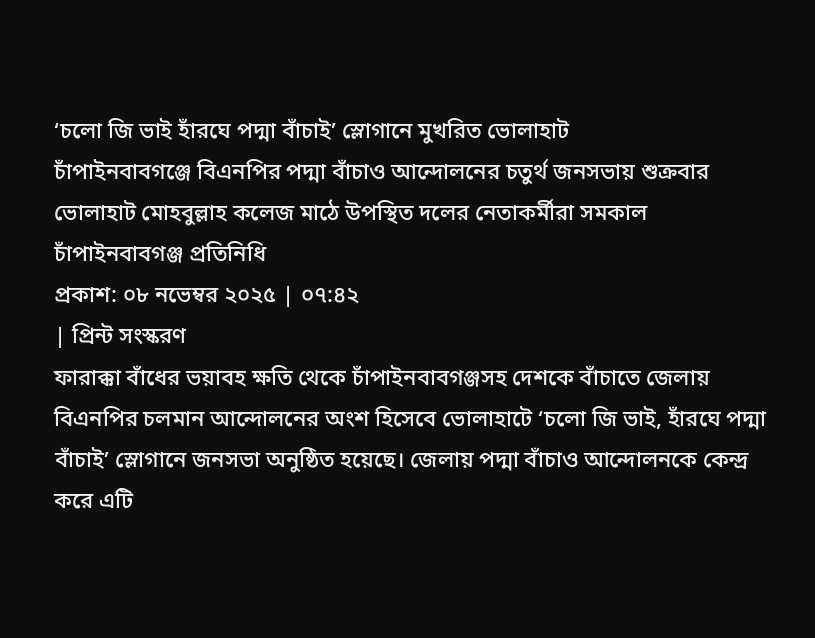‘চলো জি ভাই হাঁরঘে পদ্মা বাঁচাই’ স্লোগানে মুখরিত ভোলাহাট
চাঁপাইনবাবগঞ্জে বিএনপির পদ্মা বাঁচাও আন্দোলনের চতুর্থ জনসভায় শুক্রবার ভোলাহাট মোহবুল্লাহ কলেজ মাঠে উপস্থিত দলের নেতাকর্মীরা সমকাল
চাঁপাইনবাবগঞ্জ প্রতিনিধি
প্রকাশ: ০৮ নভেম্বর ২০২৫ | ০৭:৪২
| প্রিন্ট সংস্করণ
ফারাক্কা বাঁধের ভয়াবহ ক্ষতি থেকে চাঁপাইনবাবগঞ্জসহ দেশকে বাঁচাতে জেলায় বিএনপির চলমান আন্দোলনের অংশ হিসেবে ভোলাহাটে ‘চলো জি ভাই, হাঁরঘে পদ্মা বাঁচাই’ স্লোগানে জনসভা অনুষ্ঠিত হয়েছে। জেলায় পদ্মা বাঁচাও আন্দোলনকে কেন্দ্র করে এটি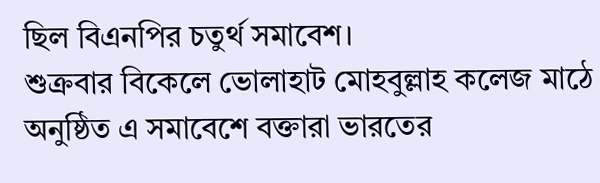ছিল বিএনপির চতুর্থ সমাবেশ।
শুক্রবার বিকেলে ভোলাহাট মোহবুল্লাহ কলেজ মাঠে অনুষ্ঠিত এ সমাবেশে বক্তারা ভারতের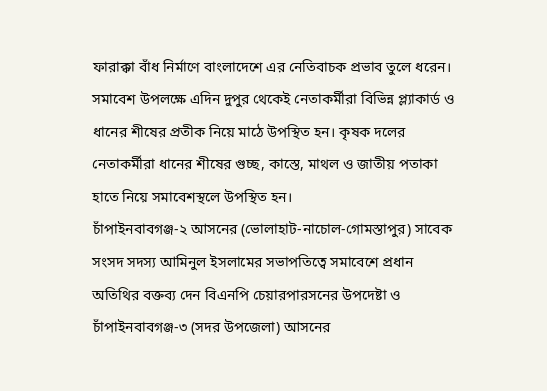ফারাক্কা বাঁধ নির্মাণে বাংলাদেশে এর নেতিবাচক প্রভাব তুলে ধরেন। সমাবেশ উপলক্ষে এদিন দুপুর থেকেই নেতাকর্মীরা বিভিন্ন প্ল্যাকার্ড ও ধানের শীষের প্রতীক নিয়ে মাঠে উপস্থিত হন। কৃষক দলের নেতাকর্মীরা ধানের শীষের গুচ্ছ, কাস্তে, মাথল ও জাতীয় পতাকা হাতে নিয়ে সমাবেশস্থলে উপস্থিত হন।
চাঁপাইনবাবগঞ্জ-২ আসনের (ভোলাহাট-নাচোল-গোমস্তাপুর) সাবেক সংসদ সদস্য আমিনুল ইসলামের সভাপতিত্বে সমাবেশে প্রধান অতিথির বক্তব্য দেন বিএনপি চেয়ারপারসনের উপদেষ্টা ও চাঁপাইনবাবগঞ্জ-৩ (সদর উপজেলা) আসনের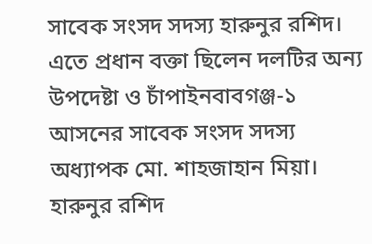সাবেক সংসদ সদস্য হারুনুর রশিদ। এতে প্রধান বক্তা ছিলেন দলটির অন্য উপদেষ্টা ও চাঁপাইনবাবগঞ্জ-১ আসনের সাবেক সংসদ সদস্য অধ্যাপক মো. শাহজাহান মিয়া।
হারুনুর রশিদ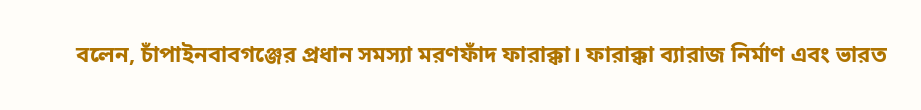বলেন, চাঁপাইনবাবগঞ্জের প্রধান সমস্যা মরণফাঁদ ফারাক্কা। ফারাক্কা ব্যারাজ নির্মাণ এবং ভারত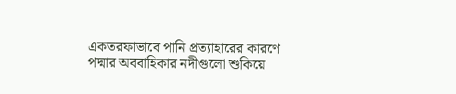একতরফাভাবে পানি প্রত্যাহারের কারণে পদ্মার অববাহিকার নদীগুলো শুকিয়ে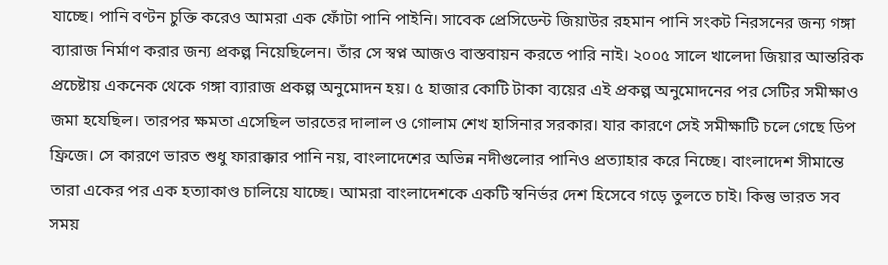যাচ্ছে। পানি বণ্টন চুক্তি করেও আমরা এক ফোঁটা পানি পাইনি। সাবেক প্রেসিডেন্ট জিয়াউর রহমান পানি সংকট নিরসনের জন্য গঙ্গা ব্যারাজ নির্মাণ করার জন্য প্রকল্প নিয়েছিলেন। তাঁর সে স্বপ্ন আজও বাস্তবায়ন করতে পারি নাই। ২০০৫ সালে খালেদা জিয়ার আন্তরিক প্রচেষ্টায় একনেক থেকে গঙ্গা ব্যারাজ প্রকল্প অনুমোদন হয়। ৫ হাজার কোটি টাকা ব্যয়ের এই প্রকল্প অনুমোদনের পর সেটির সমীক্ষাও জমা হযেছিল। তারপর ক্ষমতা এসেছিল ভারতের দালাল ও গোলাম শেখ হাসিনার সরকার। যার কারণে সেই সমীক্ষাটি চলে গেছে ডিপ ফ্রিজে। সে কারণে ভারত শুধু ফারাক্কার পানি নয়, বাংলাদেশের অভিন্ন নদীগুলোর পানিও প্রত্যাহার করে নিচ্ছে। বাংলাদেশ সীমান্তে তারা একের পর এক হত্যাকাণ্ড চালিয়ে যাচ্ছে। আমরা বাংলাদেশকে একটি স্বনির্ভর দেশ হিসেবে গড়ে তুলতে চাই। কিন্তু ভারত সব সময়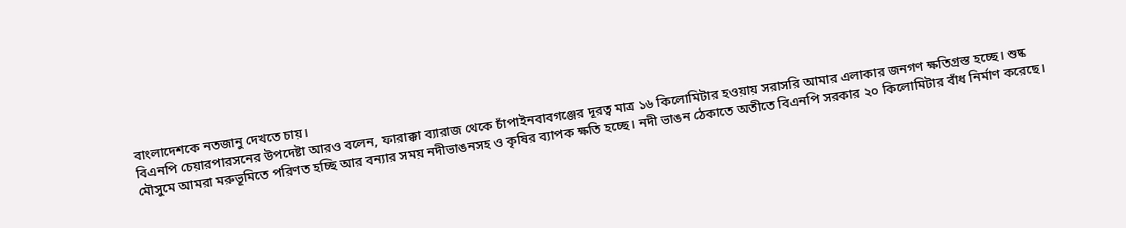বাংলাদেশকে নতজানু দেখতে চায়।
বিএনপি চেয়ারপারসনের উপদেষ্টা আরও বলেন, ফারাক্কা ব্যারাজ থেকে চাঁপাইনবাবগঞ্জের দূরত্ব মাত্র ১৬ কিলোমিটার হওয়ায় সরাসরি আমার এলাকার জনগণ ক্ষতিগ্রস্ত হচ্ছে। শুষ্ক মৌসুমে আমরা মরুভূমিতে পরিণত হচ্ছি আর বন্যার সময় নদীভাঙনসহ ও কৃষির ব্যাপক ক্ষতি হচ্ছে। নদী ভাঙন ঠেকাতে অতীতে বিএনপি সরকার ২০ কিলোমিটার বাঁধ নির্মাণ করেছে।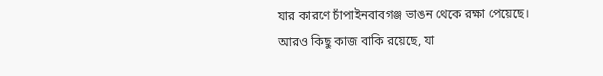যার কারণে চাঁপাইনবাবগঞ্জ ভাঙন থেকে রক্ষা পেয়েছে। আরও কিছু কাজ বাকি রয়েছে, যা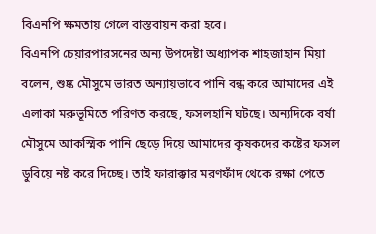বিএনপি ক্ষমতায় গেলে বাস্তবায়ন করা হবে।
বিএনপি চেয়ারপারসনের অন্য উপদেষ্টা অধ্যাপক শাহজাহান মিয়া বলেন, শুষ্ক মৌসুমে ভারত অন্যায়ভাবে পানি বন্ধ করে আমাদের এই এলাকা মরুভূমিতে পরিণত করছে, ফসলহানি ঘটছে। অন্যদিকে বর্ষা মৌসুমে আকস্মিক পানি ছেড়ে দিয়ে আমাদের কৃষকদের কষ্টের ফসল ডুবিয়ে নষ্ট করে দিচ্ছে। তাই ফারাক্কার মরণফাঁদ থেকে রক্ষা পেতে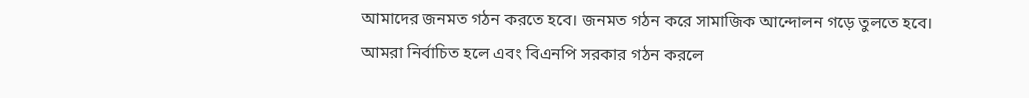আমাদের জনমত গঠন করতে হবে। জনমত গঠন করে সামাজিক আন্দোলন গড়ে তুলতে হবে। আমরা নির্বাচিত হলে এবং বিএনপি সরকার গঠন করলে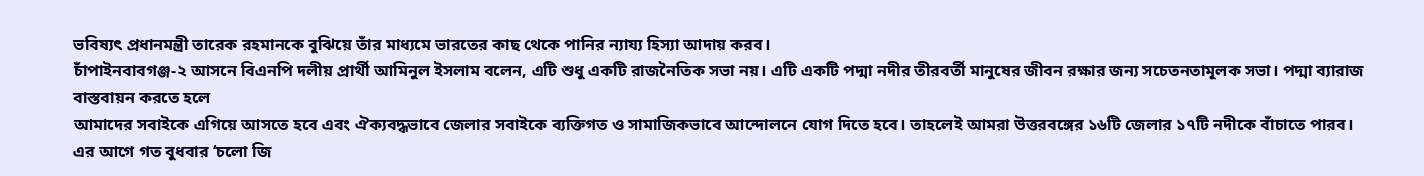ভবিষ্যৎ প্রধানমন্ত্রী তারেক রহমানকে বুঝিয়ে তাঁর মাধ্যমে ভারতের কাছ থেকে পানির ন্যায্য হিস্যা আদায় করব।
চাঁপাইনবাবগঞ্জ-২ আসনে বিএনপি দলীয় প্রার্থী আমিনুল ইসলাম বলেন, এটি শুধু একটি রাজনৈতিক সভা নয়। এটি একটি পদ্মা নদীর তীরবর্তী মানুষের জীবন রক্ষার জন্য সচেতনতামূলক সভা। পদ্মা ব্যারাজ বাস্তবায়ন করতে হলে
আমাদের সবাইকে এগিয়ে আসতে হবে এবং ঐক্যবদ্ধভাবে জেলার সবাইকে ব্যক্তিগত ও সামাজিকভাবে আন্দোলনে যোগ দিতে হবে। তাহলেই আমরা উত্তরবঙ্গের ১৬টি জেলার ১৭টি নদীকে বাঁচাতে পারব।
এর আগে গত বুধবার ‘চলো জি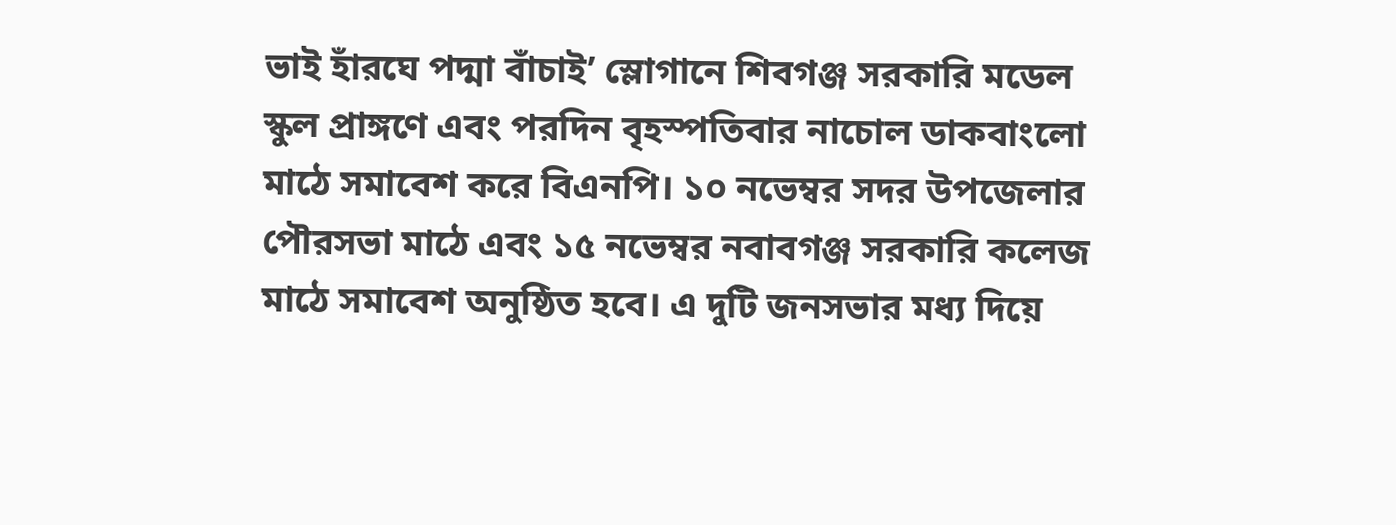ভাই হাঁরঘে পদ্মা বাঁচাই’ স্লোগানে শিবগঞ্জ সরকারি মডেল স্কুল প্রাঙ্গণে এবং পরদিন বৃহস্পতিবার নাচোল ডাকবাংলো মাঠে সমাবেশ করে বিএনপি। ১০ নভেম্বর সদর উপজেলার পৌরসভা মাঠে এবং ১৫ নভেম্বর নবাবগঞ্জ সরকারি কলেজ মাঠে সমাবেশ অনুষ্ঠিত হবে। এ দুটি জনসভার মধ্য দিয়ে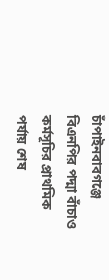চাঁপাইনবাবগঞ্জে বিএনপির পদ্মা বাঁচাও কর্মসূচির প্রাথমিক পর্যায় শেষ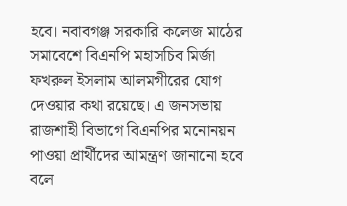হবে। নবাবগঞ্জ সরকারি কলেজ মাঠের সমাবেশে বিএনপি মহাসচিব মির্জা ফখরুল ইসলাম আলমগীরের যোগ দেওয়ার কথা রয়েছে। এ জনসভায় রাজশাহী বিভাগে বিএনপির মনোনয়ন পাওয়া প্রার্থীদের আমন্ত্রণ জানানো হবে বলে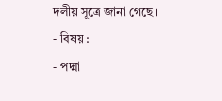দলীয় সূত্রে জানা গেছে।
- বিষয় :
- পদ্মা